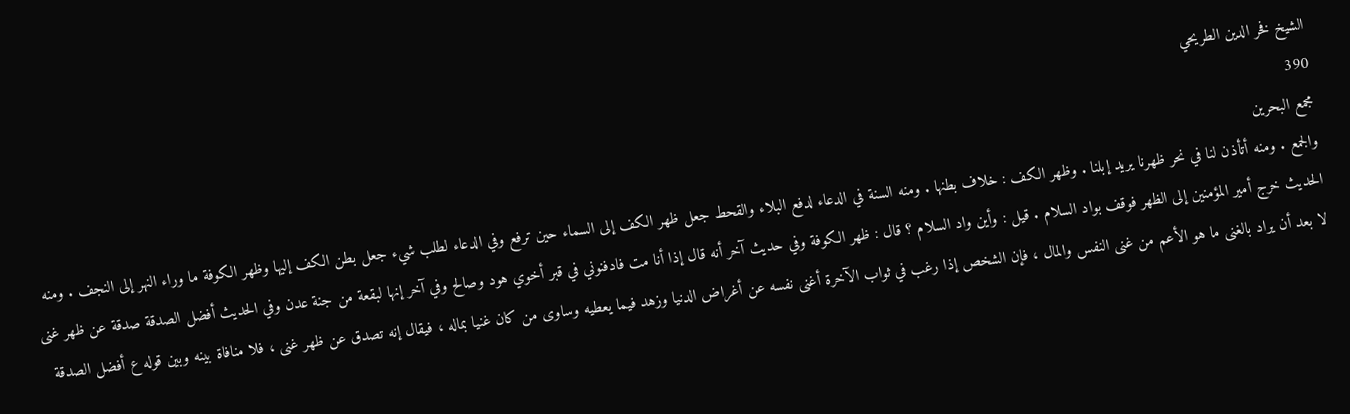الشيخ فخر الدين الطريحي
390
مجمع البحرين
والجمع . ومنه أتأذن لنا في نحر ظهرنا يريد إبلنا . وظهر الكف : خلاف بطنها . ومنه السنة في الدعاء لدفع البلاء والقحط جعل ظهر الكف إلى السماء حين ترفع وفي الدعاء لطلب شيء جعل بطن الكف إليها وظهر الكوفة ما وراء النهر إلى النجف . ومنه الحديث خرج أمير المؤمنين إلى الظهر فوقف بواد السلام . قيل : وأين واد السلام ؟ قال : ظهر الكوفة وفي حديث آخر أنه قال إذا أنا مت فادفنوني في قبر أخوي هود وصالح وفي آخر إنها لبقعة من جنة عدن وفي الحديث أفضل الصدقة صدقة عن ظهر غنى لا بعد أن يراد بالغنى ما هو الأعم من غنى النفس والمال ، فإن الشخص إذا رغب في ثواب الآخرة أغنى نفسه عن أغراض الدنيا وزهد فيما يعطيه وساوى من كان غنيا بماله ، فيقال إنه تصدق عن ظهر غنى ، فلا منافاة بينه وبين قوله ع أفضل الصدقة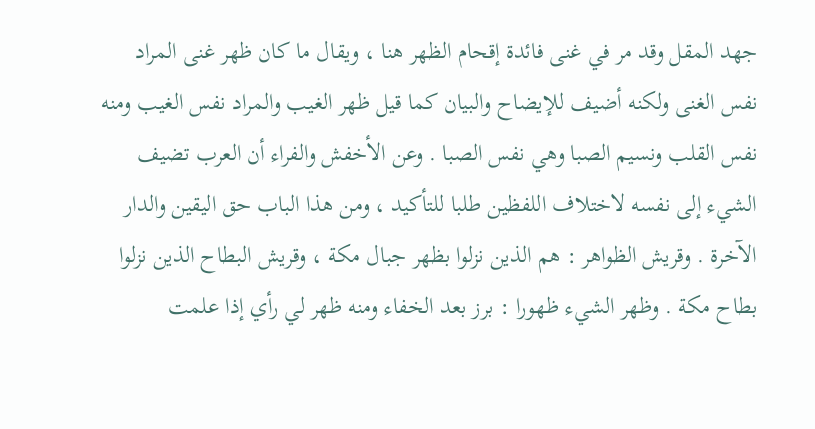جهد المقل وقد مر في غنى فائدة إقحام الظهر هنا ، ويقال ما كان ظهر غنى المراد نفس الغنى ولكنه أضيف للإيضاح والبيان كما قيل ظهر الغيب والمراد نفس الغيب ومنه نفس القلب ونسيم الصبا وهي نفس الصبا . وعن الأخفش والفراء أن العرب تضيف الشيء إلى نفسه لاختلاف اللفظين طلبا للتأكيد ، ومن هذا الباب حق اليقين والدار الآخرة . وقريش الظواهر : هم الذين نزلوا بظهر جبال مكة ، وقريش البطاح الذين نزلوا بطاح مكة . وظهر الشيء ظهورا : برز بعد الخفاء ومنه ظهر لي رأي إذا علمت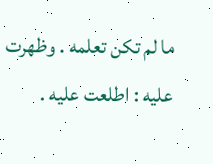ما لم تكن تعلمه . وظهرت عليه : اطلعت عليه .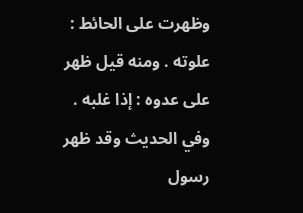وظهرت على الحائط : علوته . ومنه قيل ظهر على عدوه : إذا غلبه . وفي الحديث وقد ظهر رسول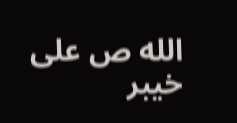الله ص على خيبر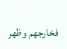فخارجهم وظهر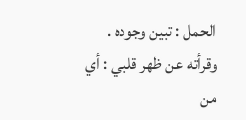الحمل : تبين وجوده . وقرأته عن ظهر قلبي : أي من